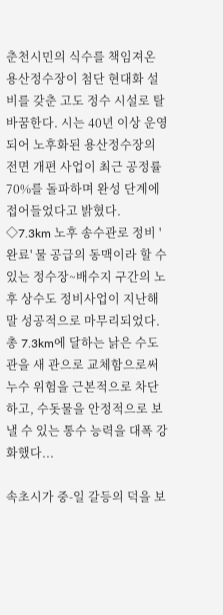춘천시민의 식수를 책임져온 용산정수장이 첨단 현대화 설비를 갖춘 고도 정수 시설로 탈바꿈한다. 시는 40년 이상 운영되어 노후화된 용산정수장의 전면 개편 사업이 최근 공정률 70%를 돌파하며 완성 단계에 접어들었다고 밝혔다. ◇7.3km 노후 송수관로 정비 '완료' 물 공급의 동맥이라 할 수 있는 정수장~배수지 구간의 노후 상수도 정비사업이 지난해 말 성공적으로 마무리되었다. 총 7.3km에 달하는 낡은 수도관을 새 관으로 교체함으로써 누수 위험을 근본적으로 차단하고, 수돗물을 안정적으로 보낼 수 있는 통수 능력을 대폭 강화했다...

속초시가 중-일 갈등의 덕을 보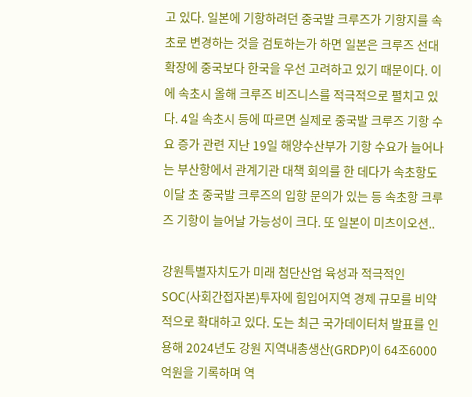고 있다. 일본에 기항하려던 중국발 크루즈가 기항지를 속초로 변경하는 것을 검토하는가 하면 일본은 크루즈 선대 확장에 중국보다 한국을 우선 고려하고 있기 때문이다. 이에 속초시 올해 크루즈 비즈니스를 적극적으로 펼치고 있다. 4일 속초시 등에 따르면 실제로 중국발 크루즈 기항 수요 증가 관련 지난 19일 해양수산부가 기항 수요가 늘어나는 부산항에서 관계기관 대책 회의를 한 데다가 속초항도 이달 초 중국발 크루즈의 입항 문의가 있는 등 속초항 크루즈 기항이 늘어날 가능성이 크다. 또 일본이 미츠이오션..

강원특별자치도가 미래 첨단산업 육성과 적극적인 SOC(사회간접자본)투자에 힘입어지역 경제 규모를 비약적으로 확대하고 있다. 도는 최근 국가데이터처 발표를 인용해 2024년도 강원 지역내총생산(GRDP)이 64조6000억원을 기록하며 역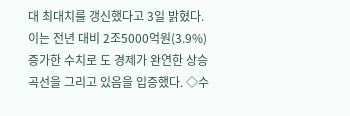대 최대치를 갱신했다고 3일 밝혔다. 이는 전년 대비 2조5000억원(3.9%) 증가한 수치로 도 경제가 완연한 상승 곡선을 그리고 있음을 입증했다. ◇수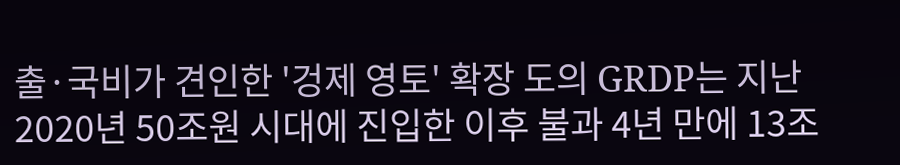출·국비가 견인한 '겅제 영토' 확장 도의 GRDP는 지난 2020년 50조원 시대에 진입한 이후 불과 4년 만에 13조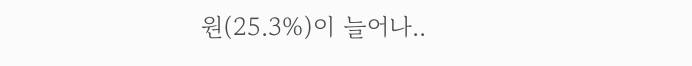원(25.3%)이 늘어나..